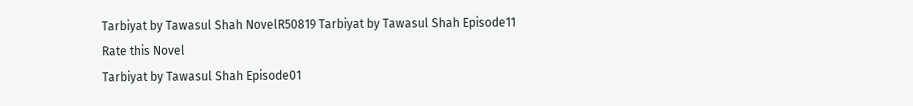Tarbiyat by Tawasul Shah NovelR50819 Tarbiyat by Tawasul Shah Episode11
Rate this Novel
Tarbiyat by Tawasul Shah Episode01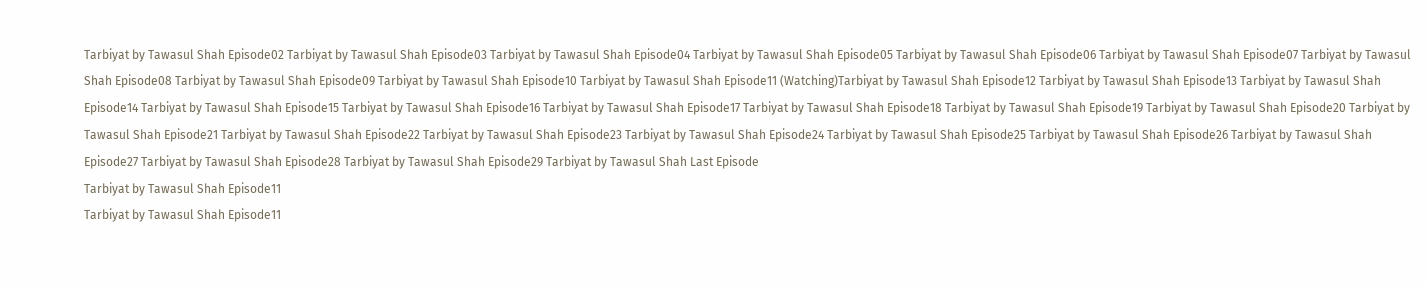Tarbiyat by Tawasul Shah Episode02 Tarbiyat by Tawasul Shah Episode03 Tarbiyat by Tawasul Shah Episode04 Tarbiyat by Tawasul Shah Episode05 Tarbiyat by Tawasul Shah Episode06 Tarbiyat by Tawasul Shah Episode07 Tarbiyat by Tawasul Shah Episode08 Tarbiyat by Tawasul Shah Episode09 Tarbiyat by Tawasul Shah Episode10 Tarbiyat by Tawasul Shah Episode11 (Watching)Tarbiyat by Tawasul Shah Episode12 Tarbiyat by Tawasul Shah Episode13 Tarbiyat by Tawasul Shah Episode14 Tarbiyat by Tawasul Shah Episode15 Tarbiyat by Tawasul Shah Episode16 Tarbiyat by Tawasul Shah Episode17 Tarbiyat by Tawasul Shah Episode18 Tarbiyat by Tawasul Shah Episode19 Tarbiyat by Tawasul Shah Episode20 Tarbiyat by Tawasul Shah Episode21 Tarbiyat by Tawasul Shah Episode22 Tarbiyat by Tawasul Shah Episode23 Tarbiyat by Tawasul Shah Episode24 Tarbiyat by Tawasul Shah Episode25 Tarbiyat by Tawasul Shah Episode26 Tarbiyat by Tawasul Shah Episode27 Tarbiyat by Tawasul Shah Episode28 Tarbiyat by Tawasul Shah Episode29 Tarbiyat by Tawasul Shah Last Episode
Tarbiyat by Tawasul Shah Episode11
Tarbiyat by Tawasul Shah Episode11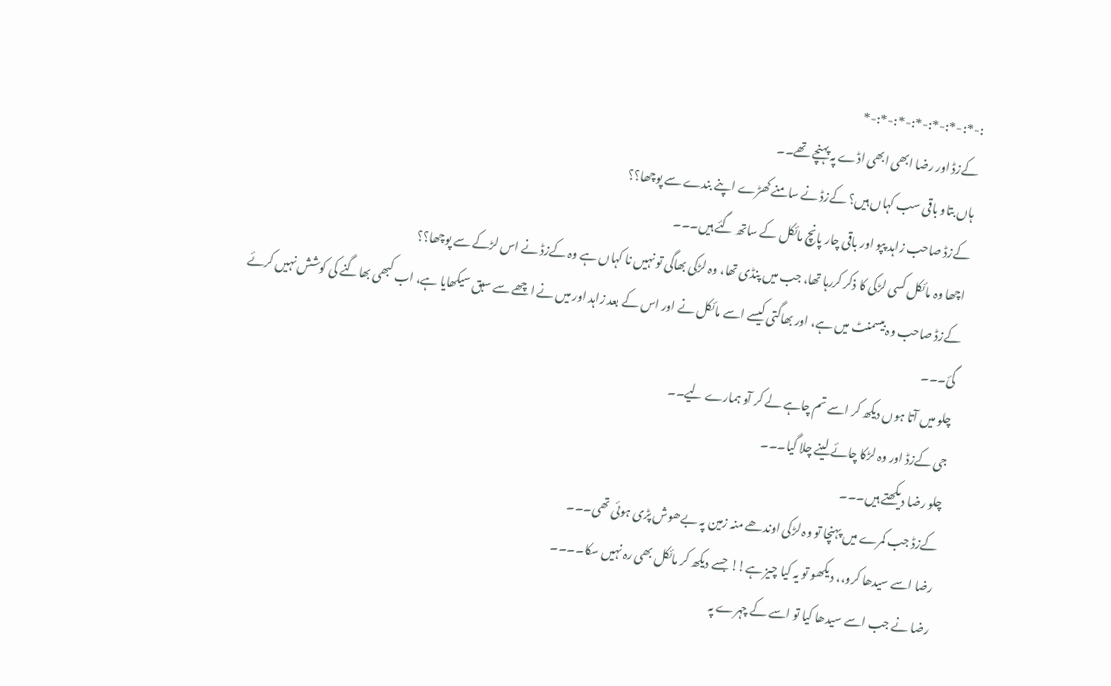:-*:-*:-*:-*:-*:-*:-*
کےزڈ اور رضا ابھی ابھی اڈے پہ پہنچے تھے۔۔
ہاں بتاو باقی سب کہاں ہیں؟ کےزڈ نے سامنے کھڑے اپنے بندے سے پوچھا؟؟
کےزڈ صاحب زاہد پپو اور باقی چار پانچ مائکل کے ساتھ گئے ہیں۔۔۔
اچھا وہ مائکل کسی لڑکی کا ذکر کررہا تھا، جب میں پنڈی تھا، وہ لڑکی بھاگی تو نہیں نا کہاں ہے وہ کےزڈ نے اس لڑکے سے پوچھا؟؟
کےزڈ صاحب وہ بیسمنٹ میں ہے، اور بھاگتی کیسے اسے مائکل نے اور اس کے بعد زاہد اور میں نے اچھے سے سبق سیکھایا ہے، اب کبھی بھاگنے کی کوشش نہیں کرئے گئ۔۔۔
چلو میں آتا ہوں دیکھ کر اسے تم چاہے لے کر آو ہمارے لیے۔۔
جی کےزڈ اور وہ لڑکا چائے لینے چلا گیا۔۔۔
چلو رضا دیکھتے ہیں۔۔۔
کےزڈ جب کمرے میں پہنچا تو وہ لڑکی اوندھے منہ زمین پہ بےھوش پڑی ہوئی تھی۔۔۔
رضا اسے سیدھا کرو،، دیکھو تو یہ کیا چیز ہے!! جسے دیکھ کر مائکل بھی رہ نہیں سکا۔۔۔۔
رضا نے جب اسے سیدھا کیا تو اسے کے چہرے پہ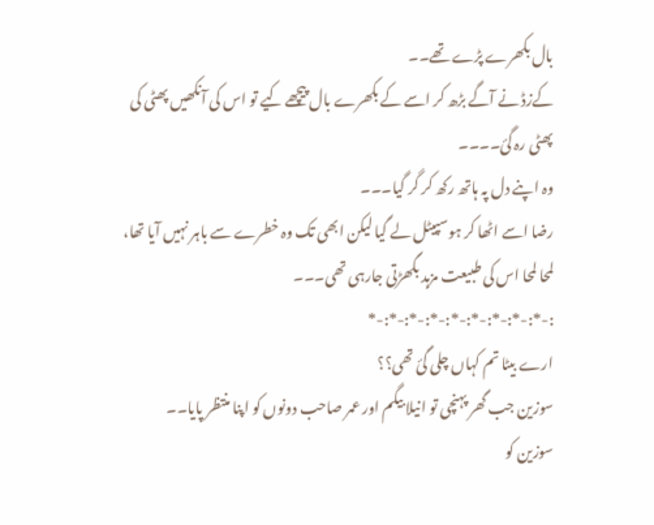بال بکھرے پڑے تھے۔۔
کےزڈ نے آگے بڑھ کر اسے کے بکھرے بال پیچھے کیے تو اس کی آنکھیں پھٹی کی پھٹی رہ گئ۔۔۔۔
وہ اپنے دل پہ ہاتھ رکھ کر گر گیا۔۔۔
رضا اسے اٹھا کر ہوسپیٹل لے گیا لیکن ابھی تک وہ خطرے سے باہر نہیں آیا تھا، لمحا لمحا اس کی طبیعت مزہد بگھڑتی جارہی تھی۔۔۔
:-*:-*:-*:-*:-*:-*:-*:-*:-*
ارے بیٹا تم کہاں چلی گئ تھی؟؟
سوزین جب گھر پہنچی تو انیلا بیگم اور عمر صاحب دونوں کو اپنا منتظر پایا۔۔
سوزین کو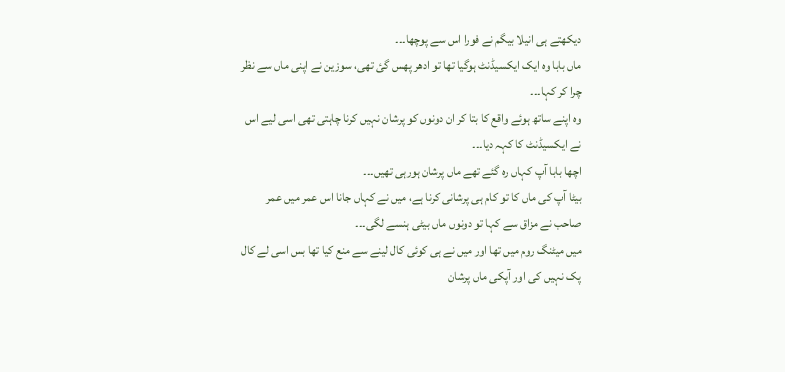دیکھتے ہی انیلا بیگم نے فورا اس سے پوچھا۔۔۔
ماں بابا وہ ایک ایکسیڈنٹ ہوگیا تھا تو ادھر پھس گئ تھی، سوزین نے اپنی ماں سے نظر چرا کر کہا۔۔۔
وہ اپنے ساتھ ہوئے واقع کا بتا کر ان دونوں کو پرشان نہیں کرنا چاہتی تھی اسی لیے اس نے ایکسیڈنٹ کا کہہ دیا۔۔۔
اچھا بابا آپ کہاں رہ گئے تھے ماں پرشان ہورہی تھیں۔۔۔
بیٹا آپ کی ماں کا تو کام ہی پرشانی کرنا ہے، میں نے کہاں جانا اس عمر میں عمر صاحب نے مزاق سے کہا تو دونوں ماں بیٹی ہنسے لگی۔۔۔
میں میٹنگ روم میں تھا اور میں نے ہی کوئی کال لینے سے منع کیا تھا بس اسی لے کال پک نہیں کی اور آپکی ماں پرشان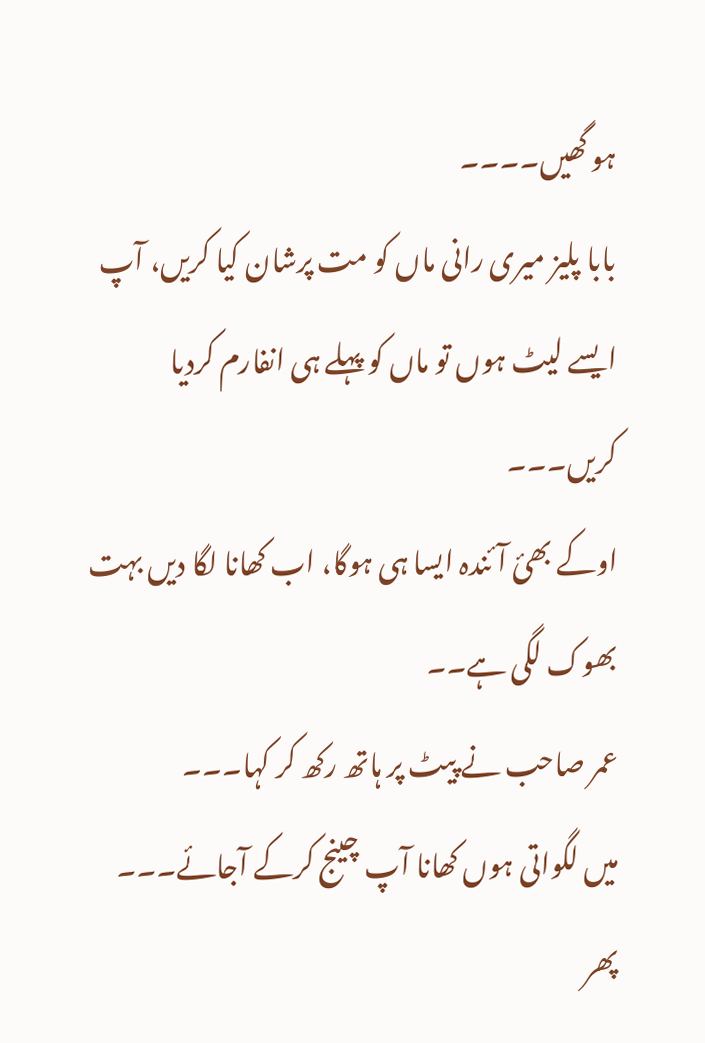ہو گھیں۔۔۔۔
بابا پلیز میری رانی ماں کو مت پرشان کیا کریں، آپ ایسے لیٹ ہوں تو ماں کو پہلے ہی انفارم کردیا کریں۔۔۔
اوکے بھئ آئندہ ایسا ہی ہوگا، اب کھانا لگا دیں بہت بھوک لگی ہے۔۔
عمر صاحب نے پیٹ پر ہاتھ رکھ کر کہا۔۔۔
میں لگواتی ہوں کھانا آپ چینج کرکے آجائے۔۔۔
پھر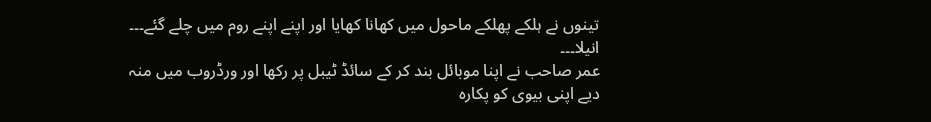تینوں نے ہلکے پھلکے ماحول میں کھانا کھایا اور اپنے اپنے روم میں چلے گئے۔۔۔
انیلا۔۔۔
عمر صاحب نے اپنا موبائل بند کر کے سائڈ ٹیبل پر رکھا اور ورڈروب میں منہ دیے اپنی بیوی کو پکارہ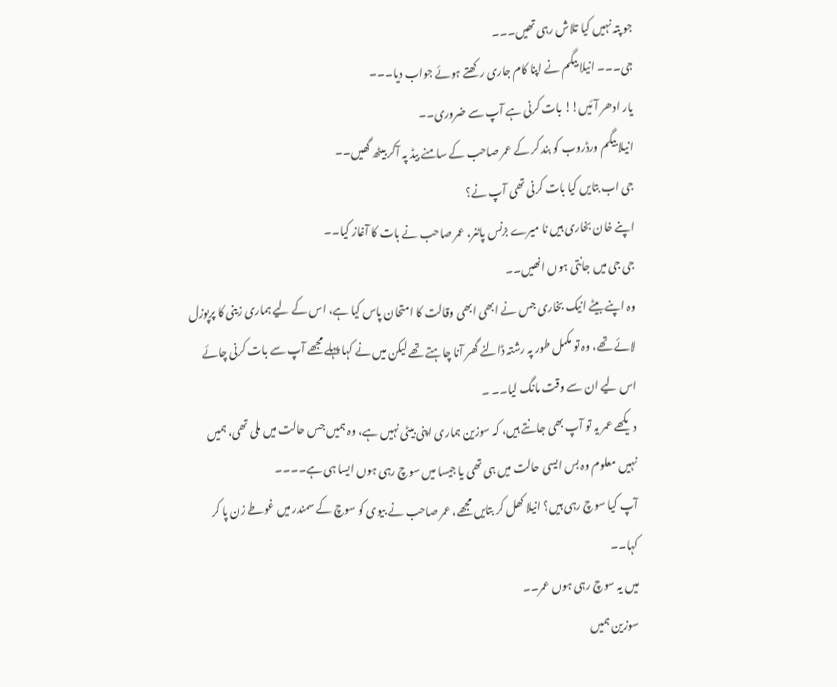جو پتہ نہیں کیا تلاش رہی تھیں۔۔۔
جی۔۔۔ انیلا بیگم نے اپنا کام جاری رکھتے ہوئے جواب دیا۔۔۔
یار ادھر آئیں!! بات کرنی ہے آپ سے ضروری۔۔
انیلا بیگم ورڈروب کو بند کر کے عمر صاحب کے سامنے بیڈ پہ آکر بیٹھ گھیں۔۔
جی اب بتایں کیا بات کرنی تھی آپ نے؟
اپنے خان بخاری ہیں نا میرے بزنس پاٹنر، عمر صاحب نے بات کا آغاز کیا۔۔
جی جی میں جانتی ہوں انھیں۔۔
وہ اپنے بیٹے انیک بخاری جس نے ابھی ابھی وقالت کا امتحان پاس کیا ہے، اس کے لیے ہماری زینی کا پرپوزل لائے تھے، وہ تو مکمل طور پہ رشتہ ڈالنے گھر آنا چاہتے تھے لیکن میں نے کہا پہلے مجھے آپ سے بات کرنی چائے اس لیے ان سے وقت مانگ لیا۔۔ ۔
دیکھے عمر یہ تو آپ بھی جانتے ہیں، کہ سوزین ہماری اپنی بیٹی نہیں ہے، وہ ہمیں جس حالت میں ملی تھی، ہمیں نہیں معلوم وہ بس ایسی حالت میں ہی تھی یا جیسا میں سوچ رہی ہوں ایسا ہی ہے۔۔۔۔
آپ کیا سوچ رہی ہیں؟ انیلا کھل کر بتایں مجھے، عمر صاحب نے بیوی کو سوچ کے سمندر میں غوطے زن پا کر کہا۔۔
میں یہ سوچ رہی ہوں عمر۔۔
سوزین ہمیں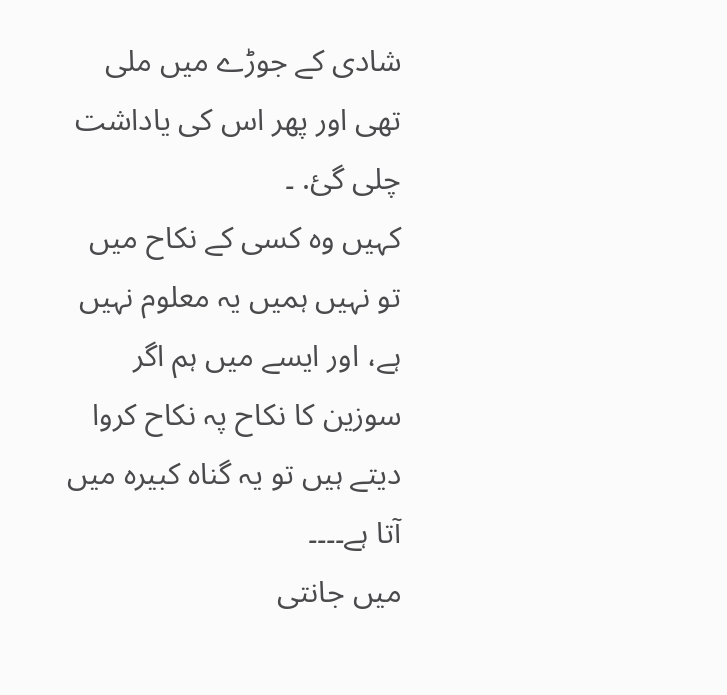شادی کے جوڑے میں ملی تھی اور پھر اس کی یاداشت چلی گئ. ۔
کہیں وہ کسی کے نکاح میں تو نہیں ہمیں یہ معلوم نہیں ہے، اور ایسے میں ہم اگر سوزین کا نکاح پہ نکاح کروا دیتے ہیں تو یہ گناہ کبیرہ میں آتا ہے۔۔۔۔
میں جانتی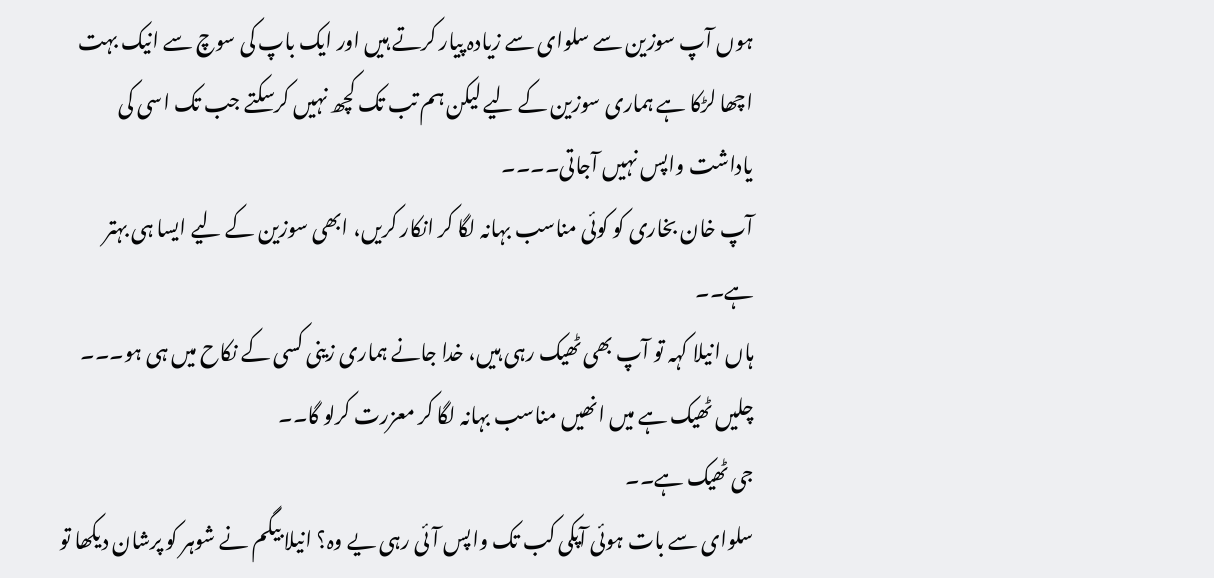ہوں آپ سوزین سے سلوای سے زیادہ پیار کرتے ہیں اور ایک باپ کی سوچ سے انیک بہت اچھا لڑکا ہے ہماری سوزین کے لیے لیکن ہم تب تک کچھ نہیں کرسکتے جب تک اسی کی یاداشت واپس نہیں آجاتی۔۔۔۔
آپ خان بخاری کو کوئی مناسب بہانہ لگا کر انکار کریں، ابھی سوزین کے لیے ایسا ہی بہتر ہے۔۔
ہاں انیلا کہہ تو آپ بھی ٹھیک رہی ہیں، خدا جانے ہماری زینی کسی کے نکاح میں ہی ہو۔۔۔
چلیں ٹھیک ہے میں انھیں مناسب بہانہ لگا کر معزرت کرلو گا۔۔
جی ٹھیک ہے۔۔
سلوای سے بات ہوئی آپکی کب تک واپس آئی رہی یے وہ؟ انیلا بیگم نے شوہر کو پرشان دیکھا تو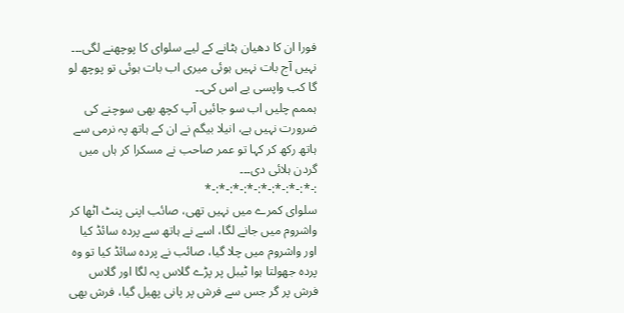فورا ان کا دھیان ہٹانے کے لیے سلوای کا پوچھنے لگی۔۔۔
نہیں آج بات نہیں ہوئی میری اب بات ہوئی تو پوچھ لو گا کب واپسی یے اس کی۔۔
ہممم چلیں اب سو جائیں آپ کچھ بھی سوچنے کی ضرورت نہیں ہے، انیلا بیگم نے ان کے ہاتھ پہ نرمی سے ہاتھ رکھ کر کہا تو عمر صاحب نے مسکرا کر ہاں میں گردن ہلائی دی۔۔۔
:-*:-*:-*:-*:-*:-*:-*:-*
سلوای کمرے میں نہیں تھی، صائب اپنی پنٹ اٹھا کر واشروم میں جانے لگا، اسے نے ہاتھ سے پردہ سائڈ کیا اور واشروم میں چلا گیا، صائب نے پردہ سائڈ کیا تو وہ پردہ جھولتا ہوا ٹیبل پر پڑے گلاس پہ لگا اور گلاس فرش پر گر جس سے فرش پر پانی پھیل گیا، فرش بھی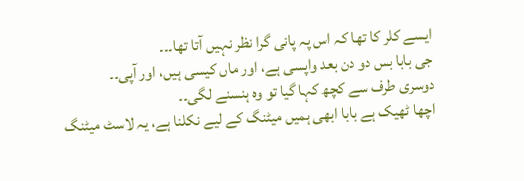ایسے کلر کا تھا کہ اس پہ پانی گرا نظر نہیں آتا تھا۔۔۔
جی بابا بس دو دن بعد واپسی ہے، اور ماں کیسی ہیں، اور آپی۔۔
دوسری طرف سے کچھ کہا گیا تو وہ ہنسنے لگی۔۔
اچھا ٹھیک ہے بابا ابھی ہمیں میٹنگ کے لیے نکلنا ہے، یہ لاسٹ میٹنگ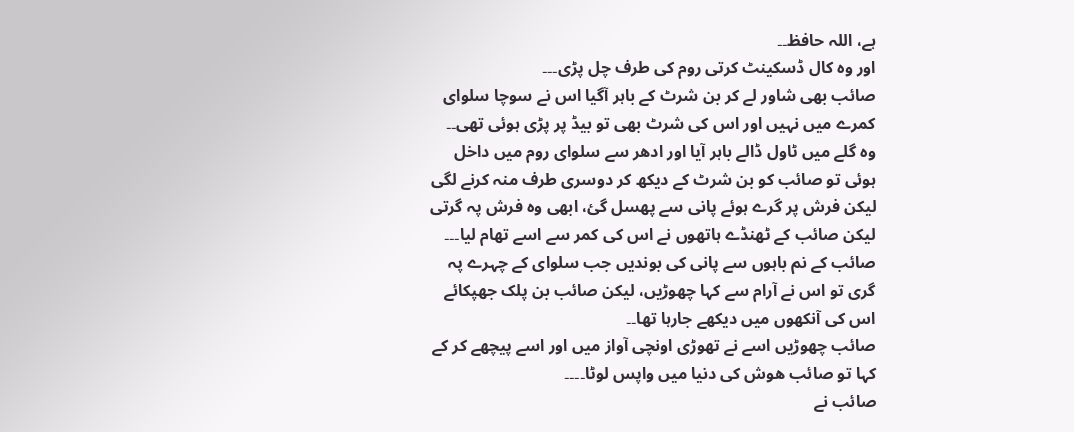ہے، اللہ حافظ۔۔
اور وہ کال ڈسکینٹ کرتی روم کی طرف چل پڑی۔۔۔
صائب بھی شاور لے کر بن شرٹ کے باہر آگیا اس نے سوچا سلوای کمرے میں نہیں اور اس کی شرٹ بھی تو بیڈ پر پڑی ہوئی تھی۔۔
وہ گلے میں ٹاول ڈالے باہر آیا اور ادھر سے سلوای روم میں داخل ہوئی تو صائب کو بن شرٹ کے دیکھ کر دوسری طرف منہ کرنے لگی لیکن فرش پر گرے ہوئے پانی سے پھسل گئ، ابھی وہ فرش پہ گرتی لیکن صائب کے ٹھنڈے ہاتھوں نے اس کی کمر سے اسے تھام لیا۔۔۔
صائب کے نم باہوں سے پانی کی بوندیں جب سلوای کے چہرے پہ گری تو اس نے آرام سے کہا چھوڑیں، لیکن صائب بن پلک جھپکائے اس کی آنکھوں میں دیکھے جارہا تھا۔۔
صائب چھوڑیں اسے نے تھوڑی اونچی آواز میں اور اسے پیچھے کر کے کہا تو صائب ھوش کی دنیا میں واپس لوٹا۔۔۔۔
صائب نے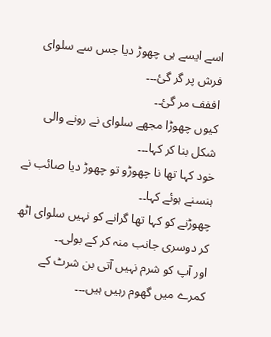اسے ایسے ہی چھوڑ دیا جس سے سلوای فرش پر گر گئ۔۔۔
اففف مر گئ۔۔
کیوں چھوڑا مجھے سلوای نے رونے والی شکل بنا کر کہا۔۔۔
خود کہا تھا نا چھوڑو تو چھوڑ دیا صائب نے ہنسنے ہوئے کہا۔۔
چھوڑنے کو کہا تھا گرانے کو نہیں سلوای اٹھ کر دوسری جانب منہ کر کے بولی۔۔
اور آپ کو شرم نہیں آتی بن شرٹ کے کمرے میں گھوم رہیں ہیں۔۔۔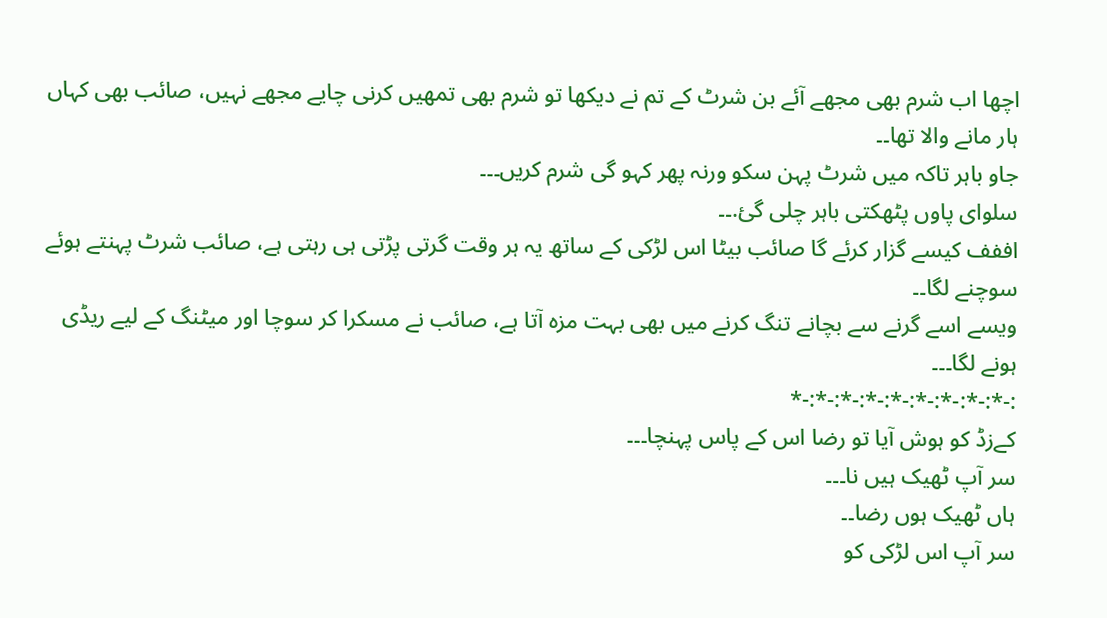اچھا اب شرم بھی مجھے آئے بن شرٹ کے تم نے دیکھا تو شرم بھی تمھیں کرنی چایے مجھے نہیں، صائب بھی کہاں ہار مانے والا تھا۔۔
جاو باہر تاکہ میں شرٹ پہن سکو ورنہ پھر کہو گی شرم کریں۔۔۔
سلوای پاوں پٹھکتی باہر چلی گئ.۔۔
اففف کیسے گزار کرئے گا صائب بیٹا اس لڑکی کے ساتھ یہ ہر وقت گرتی پڑتی ہی رہتی ہے، صائب شرٹ پہنتے ہوئے سوچنے لگا۔۔
ویسے اسے گرنے سے بچانے تنگ کرنے میں بھی بہت مزہ آتا ہے، صائب نے مسکرا کر سوچا اور میٹنگ کے لیے ریڈی ہونے لگا۔۔۔
:-*:-*:-*:-*:-*:-*:-*:-*:-*
کےزڈ کو ہوش آیا تو رضا اس کے پاس پہنچا۔۔۔
سر آپ ٹھیک ہیں نا۔۔۔
ہاں ٹھیک ہوں رضا۔۔
سر آپ اس لڑکی کو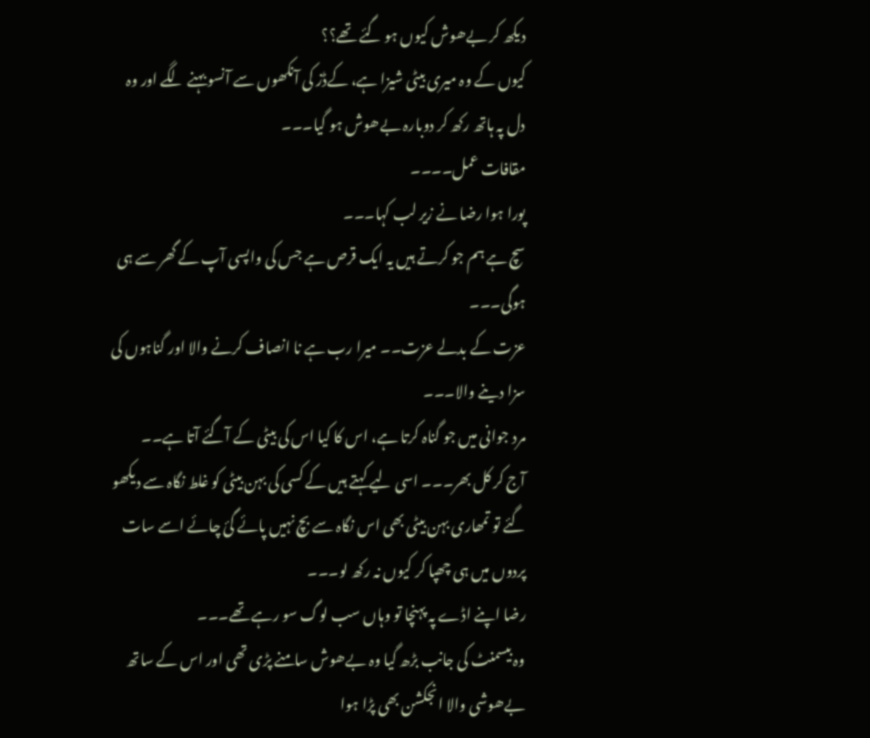دیکھ کر بےھوش کیوں ہو گئے تھے؟؟
کیوں کے وہ میری بیٹی شیزا ہے، کےڈز کی آنکھوں سے آنسو بہنے لگے اور وہ دل پہ ہاتھ رکھ کر دوبارہ بےھوش ہو گیا۔۔۔
مقافات عمل۔۔۔۔
پورا ہوا رضا نے زیر لب کہا۔۔۔
سچ ہے ہم جو کرتے ہیں یہ ایک قرص ہے جس کی واپسی آپ کے گھر سے ہی ہوگی۔۔۔
عزت کے بدلے عزت۔۔ میرا رب ہے نا انصاف کرنے والا اور گناہوں کی سزا دینے والا۔۔۔
مرد جوانی میں جو گناہ کرتا ہے، اس کا کیا اس کی بیٹی کے آگئے آتا ہے۔۔
آج کر کل بھر۔۔۔ اسی لیے کہتے ہیں کے کسی کی بہن بیٹی کو غلط نگاہ سے دیکھو گئے تو تمھاری بہن بیٹی بھی اس نگاہ سے بچ نہیں پائے گئ چائے اسے سات پردوں میں ہی چھپا کر کیوں نہ رکھ لو۔۔۔
رضا اپنے اڈے پہ پہنچا تو وہاں سب لوگ سو رہے تھے۔۔۔
وہ بیسمنٹ کی جانب بڑھ گیا وہ بےھوش سامنے پڑی تھی اور اس کے ساتھ بےھوشی والا انجکشن بھی پڑا ہوا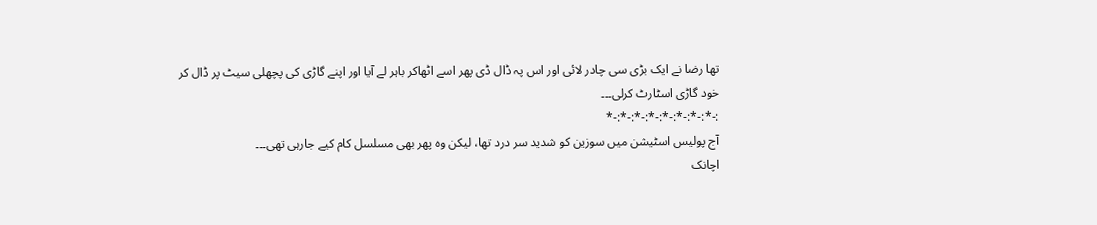تھا رضا نے ایک بڑی سی چادر لائی اور اس پہ ڈال ڈی پھر اسے اٹھاکر باہر لے آیا اور اپنے گاڑی کی پچھلی سیٹ پر ڈال کر خود گاڑی اسٹارٹ کرلی۔۔۔
:-*:-*:-*:-*:-*:-*:-*:-*
آج پولیس اسٹیشن میں سوزین کو شدید سر درد تھا، لیکن وہ پھر بھی مسلسل کام کیے جارہی تھی۔۔۔
اچانک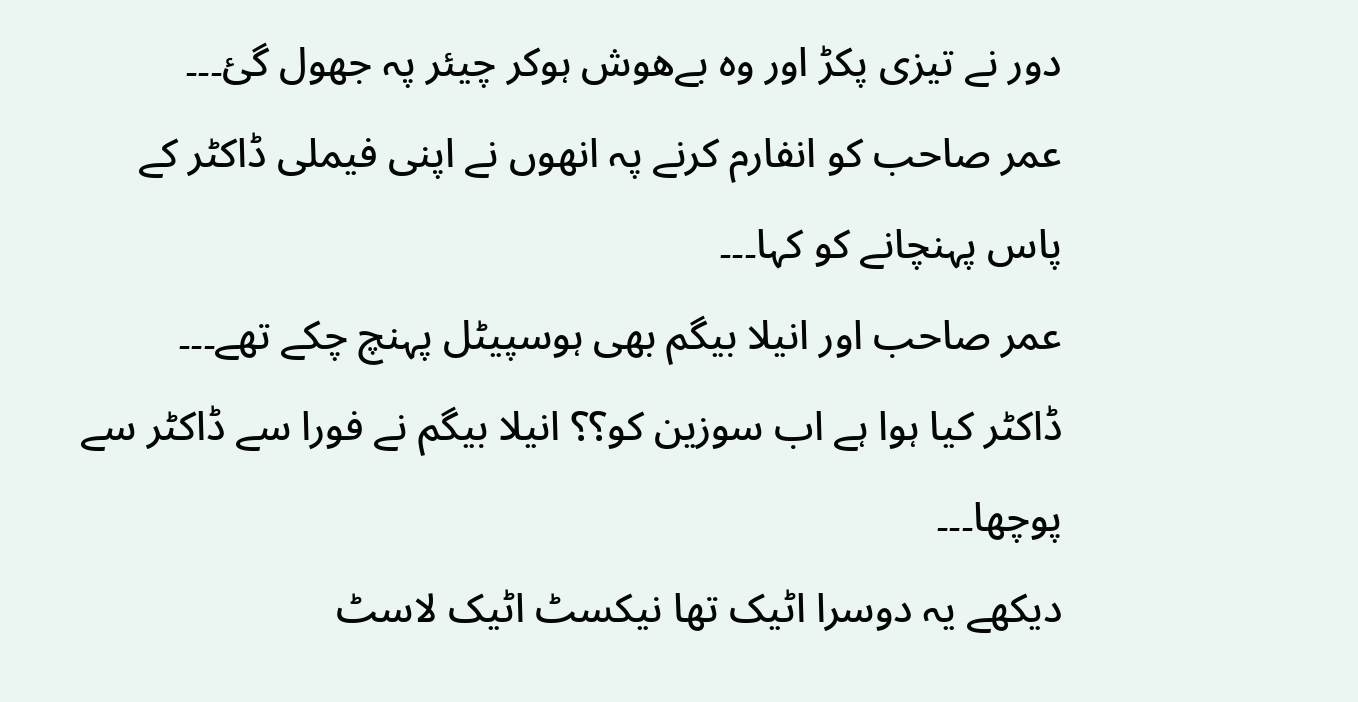دور نے تیزی پکڑ اور وہ بےھوش ہوکر چیئر پہ جھول گئ۔۔۔
عمر صاحب کو انفارم کرنے پہ انھوں نے اپنی فیملی ڈاکٹر کے پاس پہنچانے کو کہا۔۔۔
عمر صاحب اور انیلا بیگم بھی ہوسپیٹل پہنچ چکے تھے۔۔۔
ڈاکٹر کیا ہوا ہے اب سوزین کو؟؟ انیلا بیگم نے فورا سے ڈاکٹر سے پوچھا۔۔۔
دیکھے یہ دوسرا اٹیک تھا نیکسٹ اٹیک لاسٹ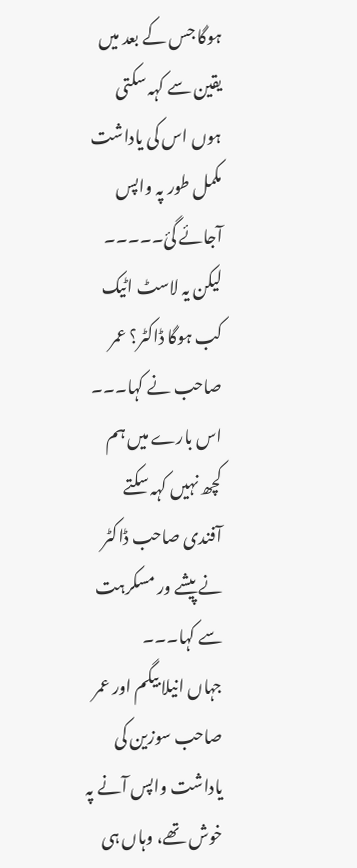ہوگا جس کے بعد میں یقین سے کہہ سکتی ہوں اس کی یاداشت مکمل طور پہ واپس آجائے گئ۔۔۔۔۔
لیکن یہ لاسٹ اٹیک کب ہوگا ڈاکٹر؟ عمر صاحب نے کہا۔۔۔
اس بارے میں ہم کچھ نہیں کہہ سکتے آفندی صاحب ڈاکٹر نے پیشے ور مسکرہت سے کہا۔۔۔
جہاں انیلا بیگم اور عمر صاحب سوزین کی یاداشت واپس آنے پہ خوش تھے، وہاں ہی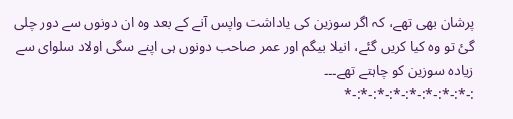پرشان بھی تھے، کہ اگر سوزین کی یاداشت واپس آنے کے بعد وہ ان دونوں سے دور چلی گئ تو وہ کیا کریں گئے، انیلا بیگم اور عمر صاحب دونوں ہی اپنے سگی اولاد سلوای سے زیادہ سوزین کو چاہتے تھے۔۔۔
:-*:-*:-*:-*:-*:-*:-*:-*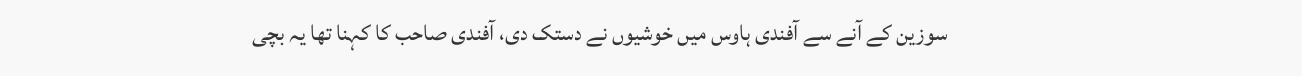سوزین کے آنے سے آفندی ہاوس میں خوشیوں نے دستک دی، آفندی صاحب کا کہنا تھا یہ بچی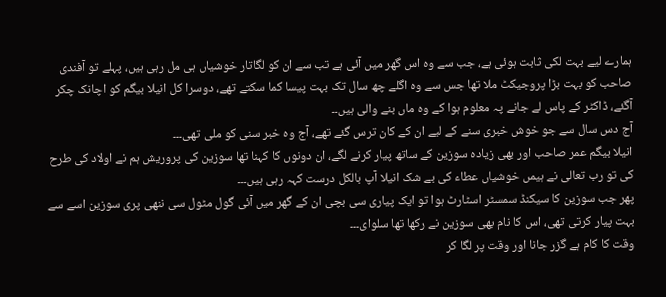ہمارے لیے بہت لکی ثابت ہوئی ہے، جب سے وہ اس گھر میں آئی ہے تب سے ان کو لگاتار خوشیاں ہی مل رہی ہیں، پہلے تو آفندی صاحب کو بہت بڑا پروجیکٹ ملا تھا جس سے وہ اگلے چھ سال تک بہت پیسا کما سکتے تھے، دوسرا کل انیلا بیگم کو اچانک چکر آگئے، ڈاکٹر کے پاس لے جانے پہ معلوم ہوا کے وہ ماں بنے والی ہیں۔۔
آج دس سال سے جو خوش خبری سنے کے لیے ان کے کان ترس گئے تھے، آج وہ خبر سنی کو ملی تھی۔۔۔
انیلا بیگم عمر صاحب اور بھی زیادہ سوزین کے ساتھ پیار کرنے لگے، ان دونوں کا کہنا تھا سوزین کی پروریش ہم نے اولاد کی طرح کی تو رب تعالی نے ہیمں خوشیاں عطاء کی بے شک انیلا آپ بالکل درست کہہ رہی ہیں۔۔۔
پھر جب سوزین کا سیکنڈ سمسٹر اسٹارٹ ہوا تو ایک پیاری سی بچی ان کے گھر میں آئی گول مٹول سی ننھی پری سوزین اسے سے بہت پیار کرتی تھی، اس کا نام بھی سوزین نے رکھا تھا سلوای۔۔۔
وقت کا کام ہے گزر جانا اور وقت پر لگا کر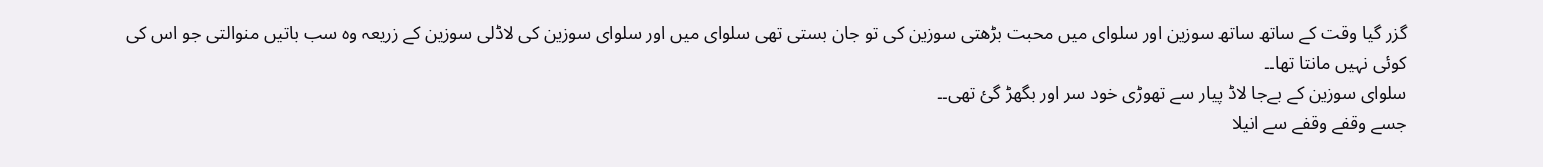گزر گیا وقت کے ساتھ ساتھ سوزین اور سلوای میں محبت بڑھتی سوزین کی تو جان بستی تھی سلوای میں اور سلوای سوزین کی لاڈلی سوزین کے زریعہ وہ سب باتیں منوالتی جو اس کی کوئی نہیں مانتا تھا۔۔
سلوای سوزین کے بےجا لاڈ پیار سے تھوڑی خود سر اور بگھڑ گئ تھی۔۔
جسے وقفے وقفے سے انیلا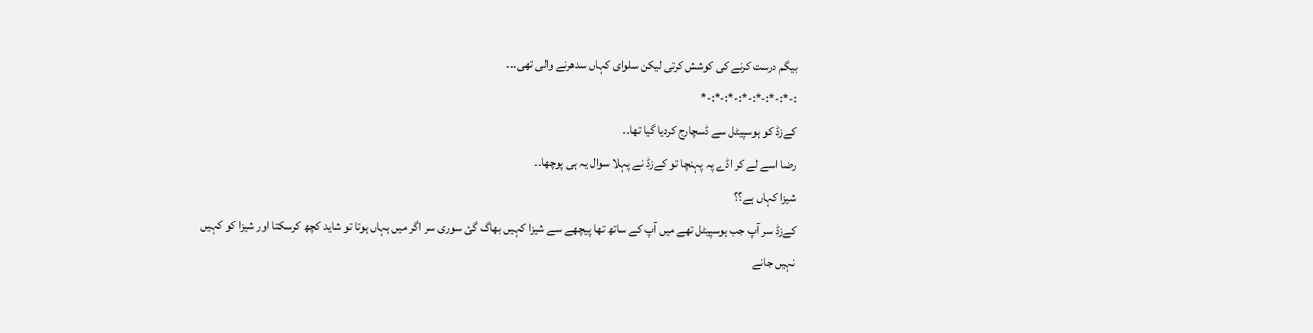بیگم درست کرنے کی کوشش کرتی لیکن سلوای کہاں سدھرنے والی تھی۔۔۔
:-*:-*:-*:-*:-*:-*:-*
کےزڈ کو ہوسپیٹل سے ڈسچارج کردیا گیا تھا۔۔
رضا اسے لے کر اڈے پہ پہنچا تو کےزڈ نے پہلا سوال یہ ہی پوچھا۔۔
شیزا کہاں ہے؟؟
کےزڈ سر آپ جب ہوسپیٹل تھے میں آپ کے ساتھ تھا پیچھے سے شیزا کہیں بھاگ گئ سوری سر اگر میں ہہاں ہوتا تو شاید کچھ کرسکتا اور شیزا کو کہیں نہیں جانے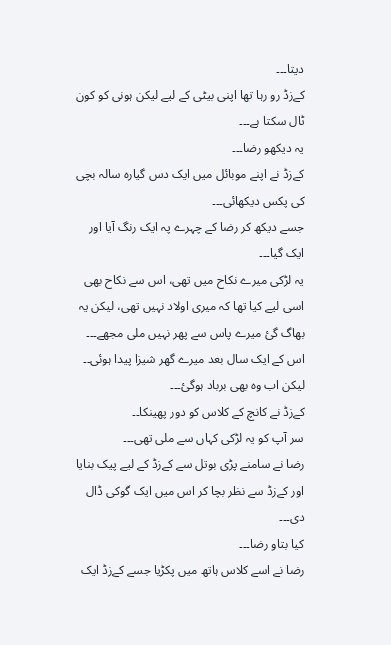دیتا۔۔۔
کےزڈ رو رہا تھا اپنی بیٹی کے لیے لیکن ہونی کو کون ٹال سکتا ہے۔۔۔
یہ دیکھو رضا۔۔۔
کےزڈ نے اپنے موبائل میں ایک دس گیارہ سالہ بچی کی پکس دیکھائی۔۔۔
جسے دیکھ کر رضا کے چہرے پہ ایک رنگ آیا اور ایک گیا۔۔۔
یہ لڑکی میرے نکاح میں تھی، اس سے نکاح بھی اسی لیے کیا تھا کہ میری اولاد نہیں تھی، لیکن یہ بھاگ گئ میرے پاس سے پھر نہیں ملی مجھے۔۔۔ اس کے ایک سال بعد میرے گھر شیزا پیدا ہوئی۔۔
لیکن اب وہ بھی برباد ہوگئ۔۔۔
کےزڈ نے کانچ کے کلاس کو دور پھینکا۔۔
سر آپ کو یہ لڑکی کہاں سے ملی تھی۔۔۔
رضا نے سامنے پڑی بوتل سے کےزڈ کے لیے پیک بنایا اور کےزڈ سے نظر بچا کر اس میں ایک گوکی ڈال دی۔۔۔
کیا بتاو رضا۔۔۔
رضا نے اسے کلاس ہاتھ میں پکڑیا جسے کےزڈ ایک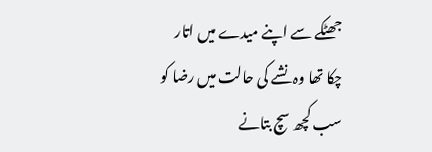جھٹکے سے اپنے میدے میں اتار چکا تھا وہ نشے کی حالت میں رضا کو سب کچھ سچ بتانے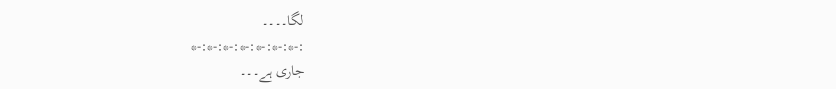لگا۔۔۔۔
:-*:-*:-*:-*:-*:-*:-*
جاری ہے۔۔۔